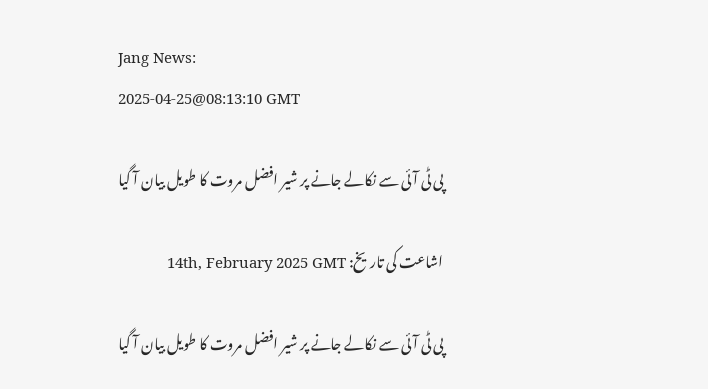Jang News:
2025-04-25@08:13:10 GMT

پی ٹی آئی سے نکالے جانے پر شیر افضل مروت کا طویل بیان آ گیا

اشاعت کی تاریخ: 14th, February 2025 GMT

پی ٹی آئی سے نکالے جانے پر شیر افضل مروت کا طویل بیان آ گیا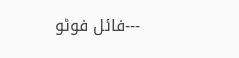---فائل فوٹو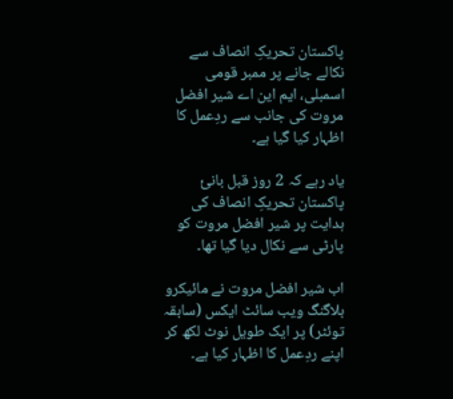پاکستان تحریکِ انصاف سے نکالے جانے پر ممبر قومی اسمبلی، ایم این اے شیر افضل مروت کی جانب سے ردِعمل کا اظہار کیا گیا ہے۔

یاد رہے کہ 2 روز قبل بانیٔ پاکستان تحریکِ انصاف کی ہدایت پر شیر افضل مروت کو پارٹی سے نکال دیا گیا تھا۔

اب شیر افضل مروت نے مائیکرو بلاگنگ ویب سائٹ ایکس (سابقہ توئٹر) پر ایک طویل نوٹ لکھ کر اپنے ردِعمل کا اظہار کیا ہے۔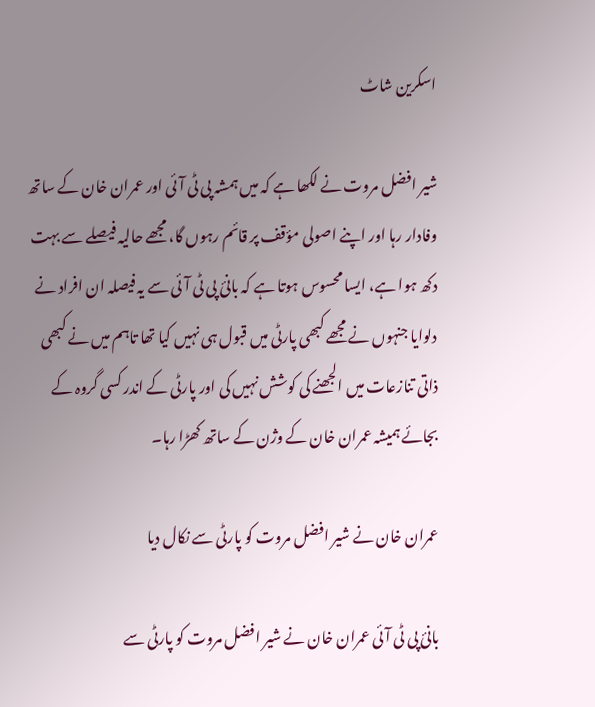اسکرین شاٹ

شیر افضل مروت نے لکھا ہے کہ میں ہمشہ پی ٹی آئی اور عمران خان کے ساتھ وفادار رہا اور اپنے اصولی مؤقف پر قائم رہوں گا، مجھے حالیہ فیصلے سے بہت دکھ ہوا ہے، ایسا محسوس ہوتا ہے کہ بانئ پی ٹی آئی سے یہ فیصلہ ان افراد نے دلوایا جنہوں نے مجھے کبھی پارٹی میں قبول ہی نہیں کیا تھا تاہم میں نے کبھی ذاتی تنازعات میں الجھنے کی کوشش نہیں کی اور پارٹی کے اندر کسی گروہ کے بجائے ہمیشہ عمران خان کے وژن کے ساتھ کھڑا رہا۔

عمران خان نے شیر افضل مروت کو پارٹی سے نکال دیا

بانیٔ پی ٹی آئی عمران خان نے شیر افضل مروت کو پارٹی سے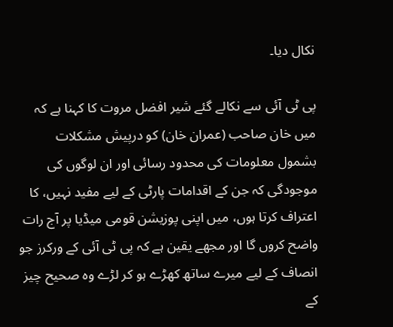نکال دیا۔

پی ٹی آئی سے نکالے گئے شیر افضل مروت کا کہنا ہے کہ میں خان صاحب (عمران خان) کو درپیش مشکلات بشمول معلومات کی محدود رسائی اور ان لوگوں کی موجودگی کہ جن کے اقدامات پارٹی کے لیے مفید نہیں، کا اعتراف کرتا ہوں، میں اپنی پوزیشن قومی میڈیا پر آج رات واضح کروں گا اور مجھے یقین ہے کہ پی ٹی آئی کے ورکرز جو انصاف کے لیے میرے ساتھ کھڑے ہو کر لڑے وہ صحیح چیز کے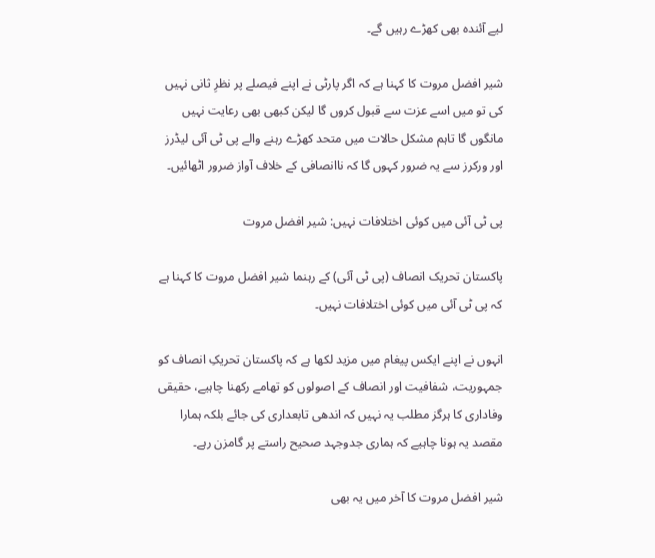لیے آئندہ بھی کھڑے رہیں گے۔

شیر افضل مروت کا کہنا ہے کہ اگر پارٹی نے اپنے فیصلے پر نظرِ ثانی نہیں کی تو میں اسے عزت سے قبول کروں گا لیکن کبھی بھی رعایت نہیں مانگوں گا تاہم مشکل حالات میں متحد کھڑے رہنے والے پی ٹی آئی لیڈرز اور ورکرز سے یہ ضرور کہوں گا کہ ناانصافی کے خلاف آواز ضرور اٹھائیں۔

پی ٹی آئی میں کوئی اختلافات نہیں: شیر افضل مروت

پاکستان تحریک انصاف (پی ٹی آئی) کے رہنما شیر افضل مروت کا کہنا ہے کہ پی ٹی آئی میں کوئی اختلافات نہیں۔

انہوں نے اپنے ایکس پیغام میں مزید لکھا ہے کہ پاکستان تحریکِ انصاف کو جمہوریت، شفافیت اور انصاف کے اصولوں کو تھامے رکھنا چاہیے، حقیقی وفاداری کا ہرگز مطلب یہ نہیں کہ اندھی تابعداری کی جائے بلکہ ہمارا مقصد یہ ہونا چاہیے کہ ہماری جدوجہد صحیح راستے پر گامزن رہے۔

شیر افضل مروت کا آخر میں یہ بھی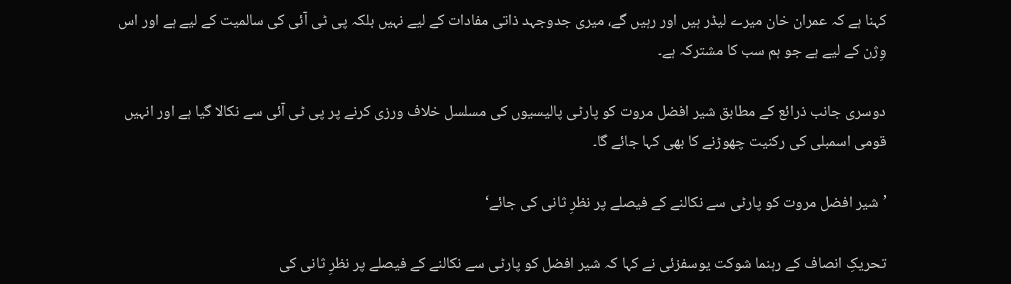کہنا ہے کہ عمران خان میرے لیڈر ہیں اور رہیں گے، میری جدوجہد ذاتی مفادات کے لیے نہیں بلکہ پی ٹی آئی کی سالمیت کے لیے ہے اور اس وِژن کے لیے ہے جو ہم سب کا مشترکہ ہے۔

دوسری جانب ذرائع کے مطابق شیر افضل مروت کو پارٹی پالیسیوں کی مسلسل خلاف ورزی کرنے پر پی ٹی آئی سے نکالا گیا ہے اور انہیں قومی اسمبلی کی رکنیت چھوڑنے کا بھی کہا جائے گا۔

’شیر افضل مروت کو پارٹی سے نکالنے کے فیصلے پر نظرِ ثانی کی جائے‘

تحریکِ انصاف کے رہنما شوکت یوسفزئی نے کہا کہ شیر افضل کو پارٹی سے نکالنے کے فیصلے پر نظرِ ثانی کی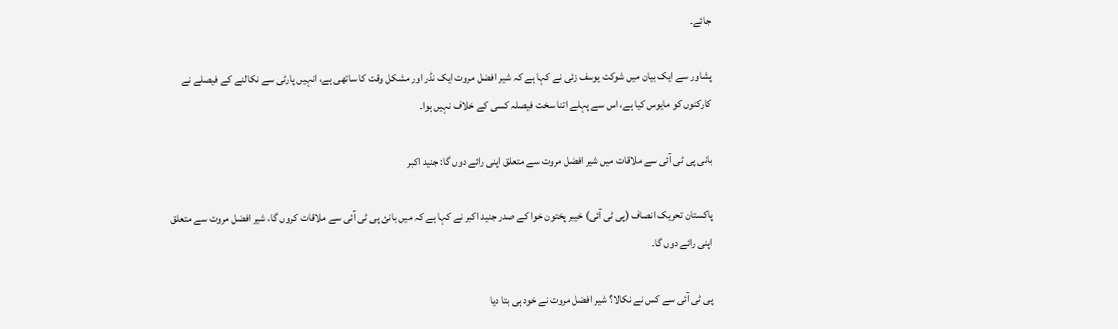جائے۔

پشاور سے ایک بیان میں شوکت یوسف زئی نے کہا ہے کہ شیر افضل مروت ایک نڈر اور مشکل وقت کا ساتھی ہے، انہیں پارٹی سے نکالنے کے فیصلے نے کارکنوں کو مایوس کیا ہے، اس سے پہلے اتنا سخت فیصلہ کسی کے خلاف نہیں ہوا۔

بانی پی ٹی آئی سے ملاقات میں شیر افضل مروت سے متعلق اپنی رائے دوں گا: جنید اکبر

پاکستان تحریک انصاف (پی ٹی آئی) خیبر پختون خوا کے صدر جنید اکبر نے کہا ہے کہ میں بانئ پی ٹی آئی سے ملاقات کروں گا، شیر افضل مروت سے متعلق اپنی رائے دوں گا۔

پی ٹی آئی سے کس نے نکالا؟ شیر افضل مروت نے خود ہی بتا دیا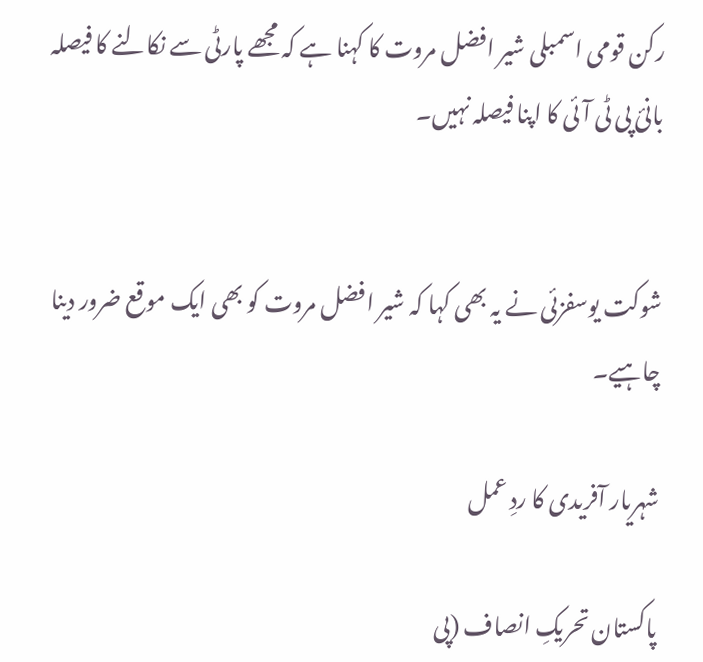رکن قومی اسمبلی شیر افضل مروت کا کہنا ہے کہ مجھے پارٹی سے نکالنے کا فیصلہ بانئ پی ٹی آئی کا اپنا فیصلہ نہیں۔


شوکت یوسفزئی نے یہ بھی کہا کہ شیر افضل مروت کو بھی ایک موقع ضرور دینا چاہیے۔

شہریار آفریدی کا ردِ عمل

پاکستان تحریکِ انصاف (پی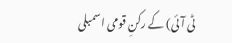ٹی آئی) کے رکنِ قومی اسمبلی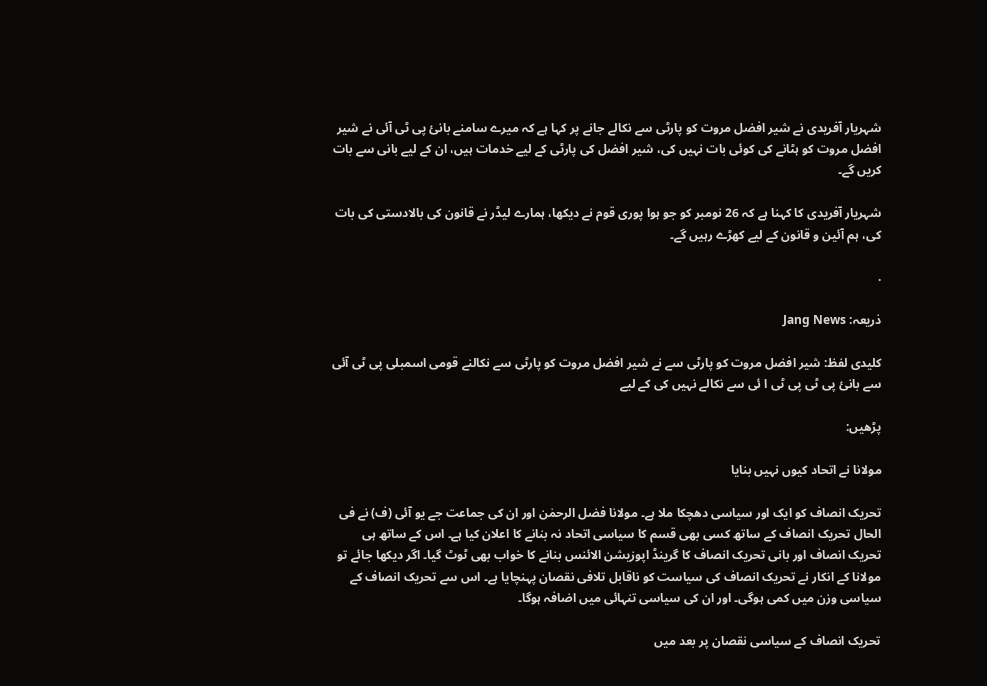شہریار آفریدی نے شیر افضل مروت کو پارٹی سے نکالے جانے پر کہا ہے کہ میرے سامنے بانئ پی ٹی آئی نے شیر افضل مروت کو ہٹانے کی کوئی بات نہیں کی، شیر افضل کی پارٹی کے لیے خدمات ہیں، ان کے لیے بانی سے بات کریں گے۔

شہریار آفریدی کا کہنا ہے کہ 26 نومبر کو جو ہوا پوری قوم نے دیکھا، ہمارے لیڈر نے قانون کی بالادستی کی بات کی، ہم آئین و قانون کے لیے کھڑے رہیں گے۔

.

ذریعہ: Jang News

کلیدی لفظ: شیر افضل مروت کو پارٹی سے نے شیر افضل مروت کو پارٹی سے نکالنے قومی اسمبلی پی ٹی آئی سے بانئ پی ٹی پی ٹی ا ئی سے نکالے نہیں کی کے لیے

پڑھیں:

مولانا نے اتحاد کیوں نہیں بنایا

تحریک انصاف کو ایک اور سیاسی دھچکا ملا ہے۔ مولانا فضل الرحمٰن اور ان کی جماعت جے یو آئی (ف) نے فی الحال تحریک انصاف کے ساتھ کسی بھی قسم کا سیاسی اتحاد نہ بنانے کا اعلان کیا ہے۔ اس کے ساتھ ہی تحریک انصاف اور بانی تحریک انصاف کا گرینڈ اپوزیشن الائنس بنانے کا خواب بھی ٹوٹ گیا۔ اگر دیکھا جائے تو مولانا کے انکار نے تحریک انصاف کی سیاست کو ناقابل تلافی نقصان پہنچایا ہے۔ اس سے تحریک انصاف کے سیاسی وزن میں کمی ہوگی۔ اور ان کی سیاسی تنہائی میں اضافہ ہوگا۔

تحریک انصاف کے سیاسی نقصان پر بعد میں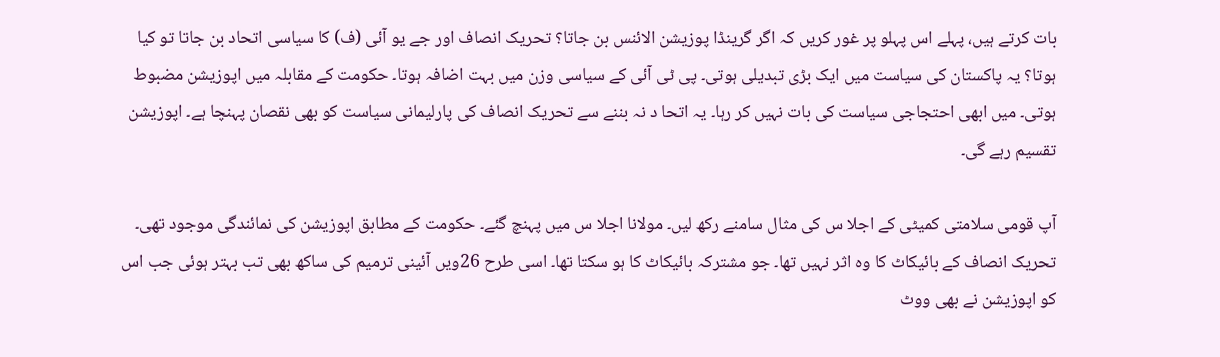بات کرتے ہیں، پہلے اس پہلو پر غور کریں کہ اگر گرینڈا پوزیشن الائنس بن جاتا؟ تحریک انصاف اور جے یو آئی (ف) کا سیاسی اتحاد بن جاتا تو کیا ہوتا؟ یہ پاکستان کی سیاست میں ایک بڑی تبدیلی ہوتی۔ پی ٹی آئی کے سیاسی وزن میں بہت اضافہ ہوتا۔ حکومت کے مقابلہ میں اپوزیشن مضبوط ہوتی۔ میں ابھی احتجاجی سیاست کی بات نہیں کر رہا۔ یہ اتحا د نہ بننے سے تحریک انصاف کی پارلیمانی سیاست کو بھی نقصان پہنچا ہے۔ اپوزیشن تقسیم رہے گی۔

آپ قومی سلامتی کمیٹی کے اجلا س کی مثال سامنے رکھ لیں۔ مولانا اجلا س میں پہنچ گئے۔ حکومت کے مطابق اپوزیشن کی نمائندگی موجود تھی۔ تحریک انصاف کے بائیکاٹ کا وہ اثر نہیں تھا۔ جو مشترکہ بائیکاٹ کا ہو سکتا تھا۔ اسی طرح 26ویں آئینی ترمیم کی ساکھ بھی تب بہتر ہوئی جب اس کو اپوزیشن نے بھی ووٹ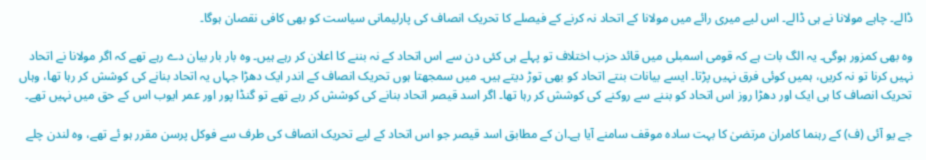ڈالے۔ چاہے مولانا نے ہی ڈالے۔ اس لیے میری رائے میں مولانا کے اتحاد نہ کرنے کے فیصلے کا تحریک انصاف کی پارلیمانی سیاست کو بھی کافی نقصان ہوگا۔

وہ بھی کمزور ہوگی۔ یہ الگ بات ہے کہ قومی اسمبلی میں قائد حزب اختلاف تو پہلے ہی کئی دن سے اس اتحاد کے نہ بننے کا اعلان کر رہے ہیں۔ وہ بار بار بیان دے رہے تھے کہ اگر مولانا نے اتحاد نہیں کرنا تو نہ کریں، ہمیں کوئی فرق نہیں پڑتا۔ ایسے بیانات بنتے اتحاد کو بھی توڑ دیتے ہیں۔ میں سمجھتا ہوں تحریک انصاف کے اندر ایک دھڑا جہاں یہ اتحاد بنانے کی کوشش کر رہا تھا، وہاں تحریک انصاف کا ہی ایک اور دھڑا روز اس اتحاد کو بننے سے روکنے کی کوشش کر رہا تھا۔ اگر اسد قیصر اتحاد بنانے کی کوشش کر رہے تھے تو گنڈا پور اور عمر ایوب اس کے حق میں نہیں تھے۔

جے یو آئی (ف) کے رہنما کامران مرتضیٰ کا بہت سادہ موقف سامنے آیا ہے۔ان کے مطابق اسد قیصر جو اس اتحاد کے لیے تحریک انصاف کی طرف سے فوکل پرسن مقرر ہو ئے تھے، وہ لندن چلے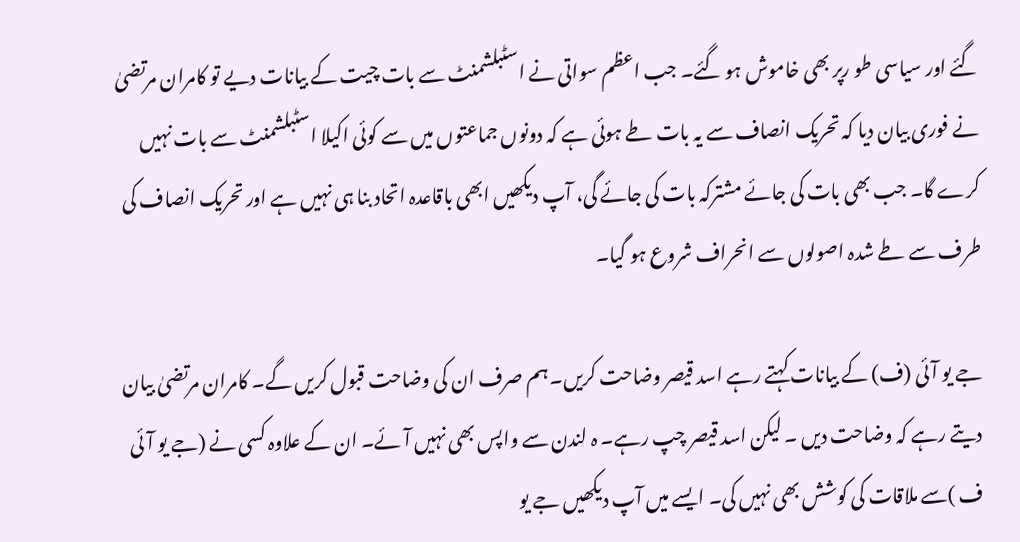گئے اور سیاسی طو رپر بھی خاموش ہو گئے۔ جب اعظم سواتی نے اسٹبلشمنٹ سے بات چیت کے بیانات دیے تو کامران مرتضیٰ نے فوری بیان دیا کہ تحریک انصاف سے یہ بات طے ہوئی ہے کہ دونوں جماعتوں میں سے کوئی اکیلا اسٹبلشمنٹ سے بات نہیں کرے گا۔ جب بھی بات کی جائے مشترکہ بات کی جائے گی، آپ دیکھیں ابھی باقاعدہ اتحاد بنا ہی نہیں ہے اور تحریک انصاف کی طرف سے طے شدہ اصولوں سے انحراف شروع ہو گیا۔

جے یو آئی (ف) کے بیانات کہتے رہے اسد قیصر وضاحت کریں۔ ہم صرف ان کی وضاحت قبول کریں گے۔ کامران مرتضیٰ بیان دیتے رہے کہ وضاحت دیں ۔ لیکن اسد قیصر چپ رہے۔ ہ لندن سے واپس بھی نہیں آئے۔ ان کے علاوہ کسی نے (جے یو آئی ف )سے ملاقات کی کوشش بھی نہیں کی۔ ایسے میں آپ دیکھیں جے یو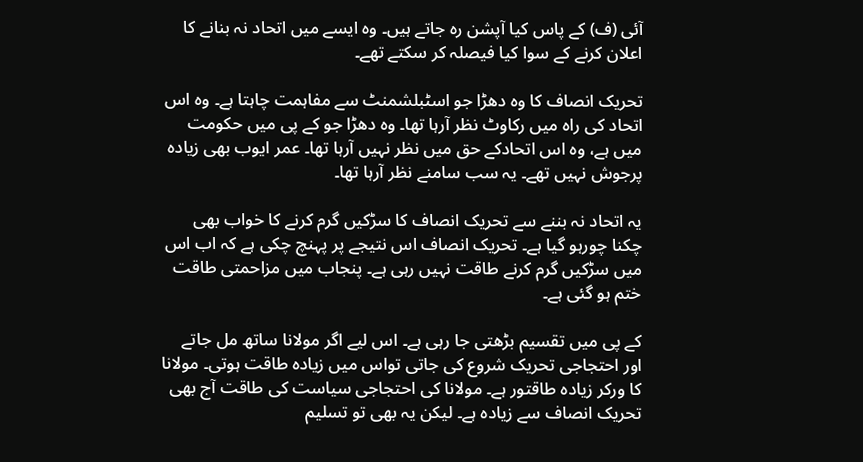آئی (ف) کے پاس کیا آپشن رہ جاتے ہیں۔ وہ ایسے میں اتحاد نہ بنانے کا اعلان کرنے کے سوا کیا فیصلہ کر سکتے تھے۔

تحریک انصاف کا وہ دھڑا جو اسٹبلشمنٹ سے مفاہمت چاہتا ہے۔ وہ اس اتحاد کی راہ میں رکاوٹ نظر آرہا تھا۔ وہ دھڑا جو کے پی میں حکومت میں ہے، وہ اس اتحادکے حق میں نظر نہیں آرہا تھا۔ عمر ایوب بھی زیادہ پرجوش نہیں تھے۔ یہ سب سامنے نظر آرہا تھا۔

یہ اتحاد نہ بننے سے تحریک انصاف کا سڑکیں گرم کرنے کا خواب بھی چکنا چورہو گیا ہے۔ تحریک انصاف اس نتیجے پر پہنچ چکی ہے کہ اب اس میں سڑکیں گرم کرنے طاقت نہیں رہی ہے۔ پنجاب میں مزاحمتی طاقت ختم ہو گئی ہے۔

کے پی میں تقسیم بڑھتی جا رہی ہے۔ اس لیے اگر مولانا ساتھ مل جاتے اور احتجاجی تحریک شروع کی جاتی تواس میں زیادہ طاقت ہوتی۔ مولانا کا ورکر زیادہ طاقتور ہے۔ مولانا کی احتجاجی سیاست کی طاقت آج بھی تحریک انصاف سے زیادہ ہے۔ لیکن یہ بھی تو تسلیم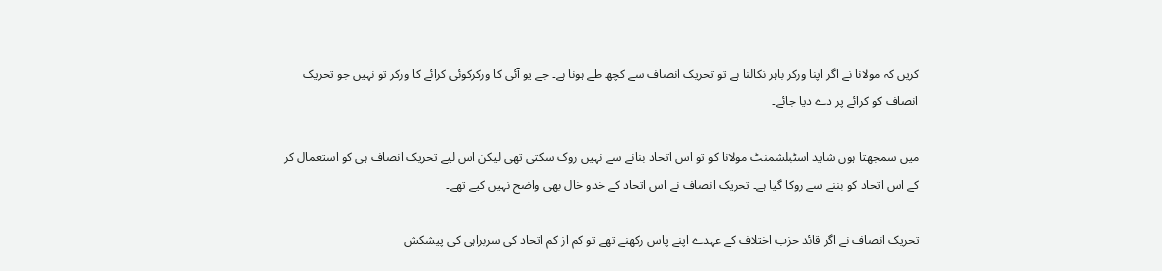کریں کہ مولانا نے اگر اپنا ورکر باہر نکالنا ہے تو تحریک انصاف سے کچھ طے ہونا ہے۔ جے یو آئی کا ورکرکوئی کرائے کا ورکر تو نہیں جو تحریک انصاف کو کرائے پر دے دیا جائے۔

میں سمجھتا ہوں شاید اسٹبلشمنٹ مولانا کو تو اس اتحاد بنانے سے نہیں روک سکتی تھی لیکن اس لیے تحریک انصاف ہی کو استعمال کر کے اس اتحاد کو بننے سے روکا گیا ہے۔ تحریک انصاف نے اس اتحاد کے خدو خال بھی واضح نہیں کیے تھے۔

تحریک انصاف نے اگر قائد حزب اختلاف کے عہدے اپنے پاس رکھنے تھے تو کم از کم اتحاد کی سربراہی کی پیشکش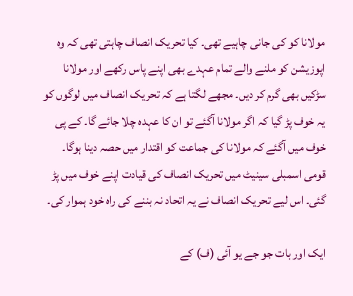مولانا کو کی جانی چاہیے تھی۔ کیا تحریک انصاف چاہتی تھی کہ وہ اپوزیشن کو ملنے والے تمام عہدے بھی اپنے پاس رکھے اور مولانا سڑکیں بھی گرم کر دیں۔ مجھے لگتا ہے کہ تحریک انصاف میں لوگوں کو یہ خوف پڑ گیا کہ اگر مولانا آگئے تو ان کا عہدہ چلا جائے گا۔ کے پی خوف میں آگئے کہ مولانا کی جماعت کو اقتدار میں حصہ دینا ہوگا۔ قومی اسمبلی سینیٹ میں تحریک انصاف کی قیادت اپنے خوف میں پڑ گئی۔ اس لیے تحریک انصاف نے یہ اتحاد نہ بننے کی راہ خود ہموار کی۔

ایک اور بات جو جے یو آئی (ف) کے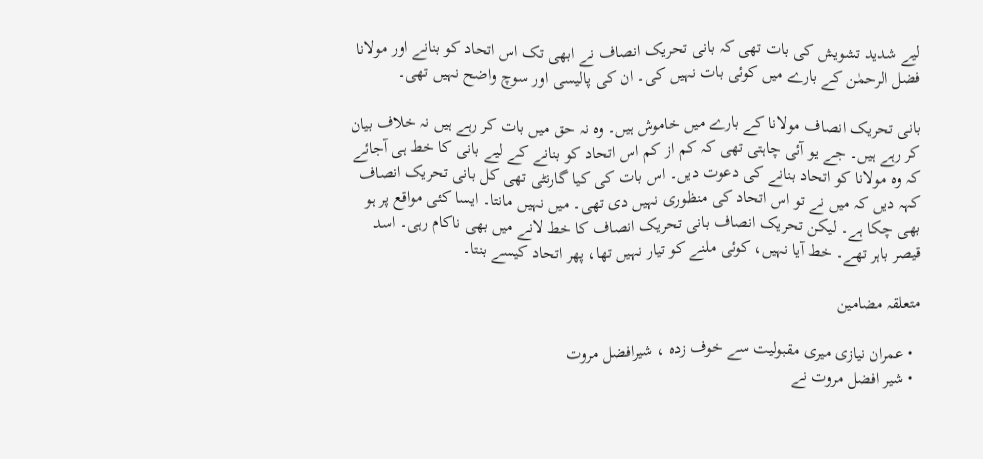لیے شدید تشویش کی بات تھی کہ بانی تحریک انصاف نے ابھی تک اس اتحاد کو بنانے اور مولانا فضل الرحمٰن کے بارے میں کوئی بات نہیں کی۔ ان کی پالیسی اور سوچ واضح نہیں تھی۔

بانی تحریک انصاف مولانا کے بارے میں خاموش ہیں۔ وہ نہ حق میں بات کر رہے ہیں نہ خلاف بیان کر رہے ہیں۔ جے یو آئی چاہتی تھی کہ کم از کم اس اتحاد کو بنانے کے لیے بانی کا خط ہی آجائے کہ وہ مولانا کو اتحاد بنانے کی دعوت دیں۔ اس بات کی کیا گارنٹی تھی کل بانی تحریک انصاف کہہ دیں کہ میں نے تو اس اتحاد کی منظوری نہیں دی تھی۔ میں نہیں مانتا۔ ایسا کئی مواقع پر ہو بھی چکا ہے۔ لیکن تحریک انصاف بانی تحریک انصاف کا خط لانے میں بھی ناکام رہی۔ اسد قیصر باہر تھے۔ خط آیا نہیں، کوئی ملنے کو تیار نہیں تھا، پھر اتحاد کیسے بنتا۔

متعلقہ مضامین

  • عمران نیازی میری مقبولیت سے خوف زدہ ، شیرافضل مروت
  • شیر افضل مروت نے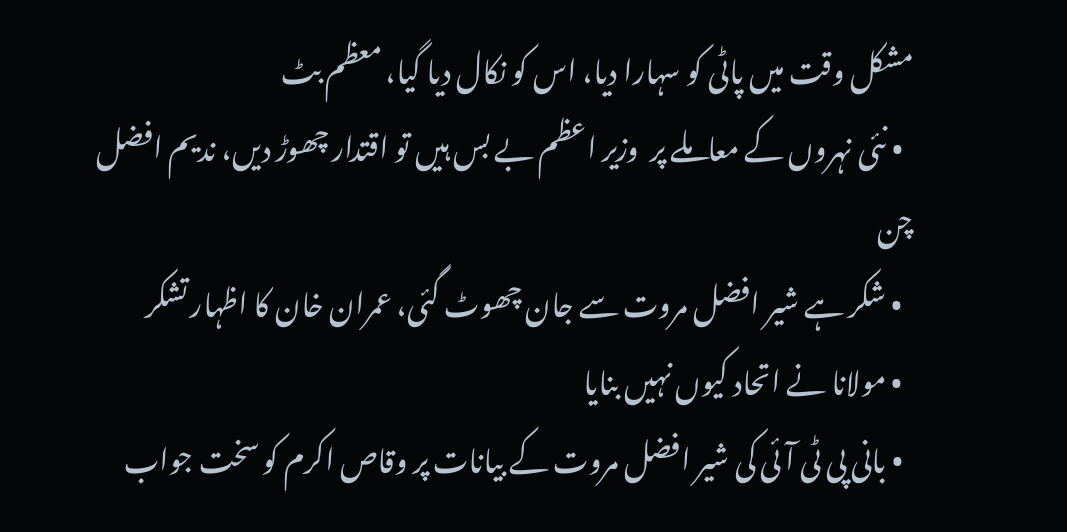مشکل وقت میں پاٹی کو سہارا دیا، اس کو نکال دیا گیا، معظم بٹ
  • نئی نہروں کے معاملے پر  وزیر اعظم بے بس ہیں تو اقتدار چھوڑ دیں، ندیم افضل چن
  • شکر ہے شیر افضل مروت سے جان چھوٹ گئی، عمران خان کا اظہار تشکر
  • مولانا نے اتحاد کیوں نہیں بنایا
  • بانی پی ٹی آئی کی شیر افضل مروت کے بیانات پر وقاص اکرم کو سخت جواب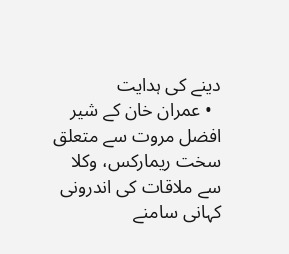دینے کی ہدایت
  • عمران خان کے شیر افضل مروت سے متعلق سخت ریمارکس، وکلا سے ملاقات کی اندرونی کہانی سامنے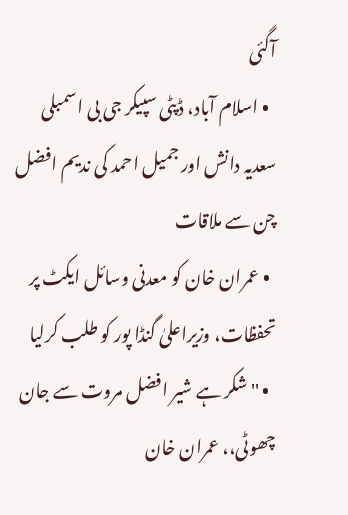آگئی
  • اسلام آباد، ڈپٹی سپیکر جی بی اسمبلی سعدیہ دانش اور جمیل احمد کی ندیم افضل چن سے ملاقات
  • عمران خان کو معدنی وسائل ایکٹ پر تحفظات، وزیراعلیٰ گنڈا پور کو طلب کرلیا
  • ''شکر ہے شیر افضل مروت سے جان چھوٹی،، عمران خان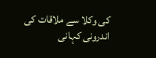کی وکلا سے ملاقات کی اندرونی کہانی